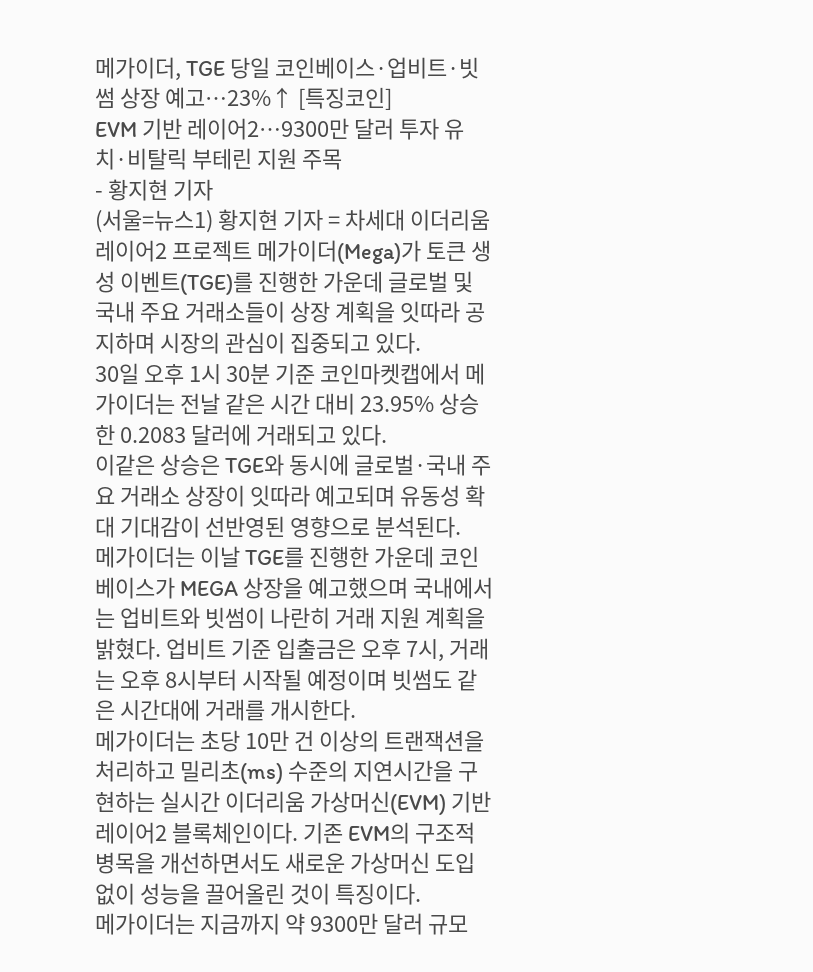메가이더, TGE 당일 코인베이스·업비트·빗썸 상장 예고…23%↑ [특징코인]
EVM 기반 레이어2…9300만 달러 투자 유치·비탈릭 부테린 지원 주목
- 황지현 기자
(서울=뉴스1) 황지현 기자 = 차세대 이더리움 레이어2 프로젝트 메가이더(Mega)가 토큰 생성 이벤트(TGE)를 진행한 가운데 글로벌 및 국내 주요 거래소들이 상장 계획을 잇따라 공지하며 시장의 관심이 집중되고 있다.
30일 오후 1시 30분 기준 코인마켓캡에서 메가이더는 전날 같은 시간 대비 23.95% 상승한 0.2083 달러에 거래되고 있다.
이같은 상승은 TGE와 동시에 글로벌·국내 주요 거래소 상장이 잇따라 예고되며 유동성 확대 기대감이 선반영된 영향으로 분석된다.
메가이더는 이날 TGE를 진행한 가운데 코인베이스가 MEGA 상장을 예고했으며 국내에서는 업비트와 빗썸이 나란히 거래 지원 계획을 밝혔다. 업비트 기준 입출금은 오후 7시, 거래는 오후 8시부터 시작될 예정이며 빗썸도 같은 시간대에 거래를 개시한다.
메가이더는 초당 10만 건 이상의 트랜잭션을 처리하고 밀리초(ms) 수준의 지연시간을 구현하는 실시간 이더리움 가상머신(EVM) 기반 레이어2 블록체인이다. 기존 EVM의 구조적 병목을 개선하면서도 새로운 가상머신 도입 없이 성능을 끌어올린 것이 특징이다.
메가이더는 지금까지 약 9300만 달러 규모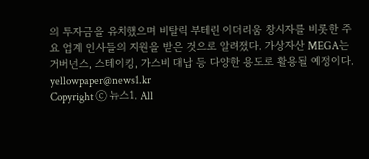의 투자금을 유치했으며 비탈릭 부테린 이더리움 창시자를 비롯한 주요 업계 인사들의 지원을 받은 것으로 알려졌다. 가상자산 MEGA는 거버넌스, 스테이킹, 가스비 대납 등 다양한 용도로 활용될 예정이다.
yellowpaper@news1.kr
Copyright ⓒ 뉴스1. All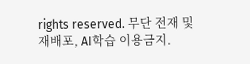rights reserved. 무단 전재 및 재배포, AI학습 이용금지.